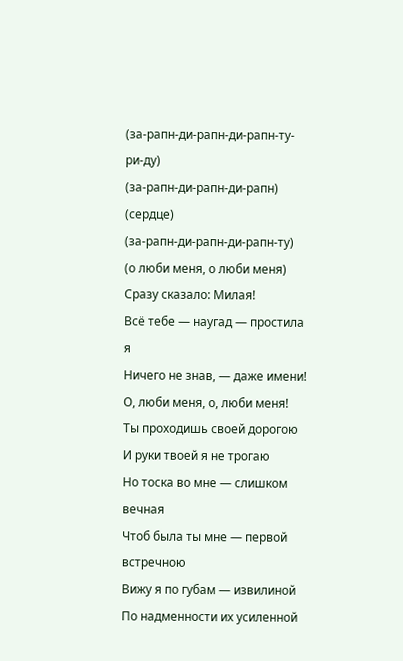(за-рапн-ди-рапн-ди-рапн-ту-ри-ду)
(за-рапн-ди-рапн-ди-рапн)
(сердце)
(за-рапн-ди-рапн-ди-рапн-ту)
(о люби меня, о люби меня)
Сразу сказало: Милая!
Всё тебе — наугад — простила я
Ничего не знав, — даже имени!
О, люби меня, о, люби меня!
Ты проходишь своей дорогою
И руки твоей я не трогаю
Но тоска во мне — слишком вечная
Чтоб была ты мне — первой встречною
Вижу я по губам — извилиной
По надменности их усиленной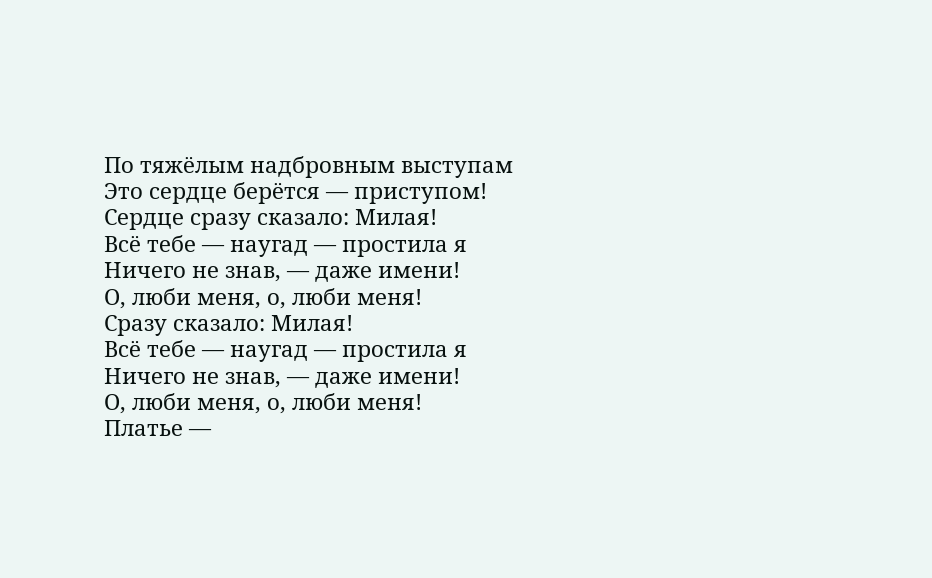По тяжёлым надбровным выступам
Это сердце берётся — приступом!
Сердце сразу сказало: Милая!
Всё тебе — наугад — простила я
Ничего не знав, — даже имени!
О, люби меня, о, люби меня!
Сразу сказало: Милая!
Всё тебе — наугад — простила я
Ничего не знав, — даже имени!
О, люби меня, о, люби меня!
Платье —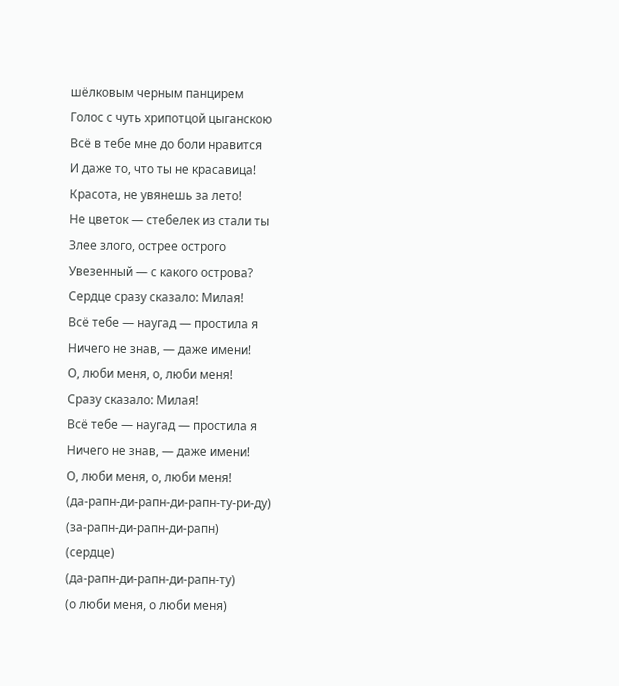шёлковым черным панцирем
Голос с чуть хрипотцой цыганскою
Всё в тебе мне до боли нравится
И даже то, что ты не красавица!
Красота, не увянешь за лето!
Не цветок — стебелек из стали ты
Злее злого, острее острого
Увезенный — с какого острова?
Сердце сразу сказало: Милая!
Всё тебе — наугад — простила я
Ничего не знав, — даже имени!
О, люби меня, о, люби меня!
Сразу сказало: Милая!
Всё тебе — наугад — простила я
Ничего не знав, — даже имени!
О, люби меня, о, люби меня!
(да-рапн-ди-рапн-ди-рапн-ту-ри-ду)
(за-рапн-ди-рапн-ди-рапн)
(сердце)
(да-рапн-ди-рапн-ди-рапн-ту)
(о люби меня, о люби меня)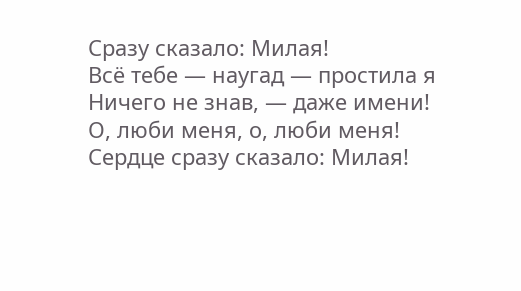Сразу сказало: Милая!
Всё тебе — наугад — простила я
Ничего не знав, — даже имени!
О, люби меня, о, люби меня!
Сердце сразу сказало: Милая!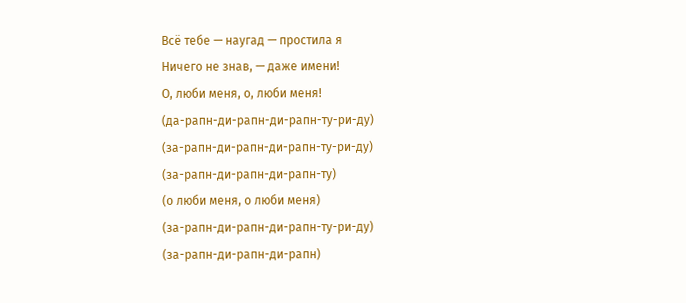Всё тебе — наугад — простила я
Ничего не знав, — даже имени!
О, люби меня, о, люби меня!
(да-рапн-ди-рапн-ди-рапн-ту-ри-ду)
(за-рапн-ди-рапн-ди-рапн-ту-ри-ду)
(за-рапн-ди-рапн-ди-рапн-ту)
(о люби меня, о люби меня)
(за-рапн-ди-рапн-ди-рапн-ту-ри-ду)
(за-рапн-ди-рапн-ди-рапн)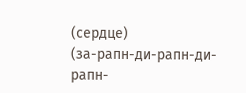(сердце)
(за-рапн-ди-рапн-ди-рапн-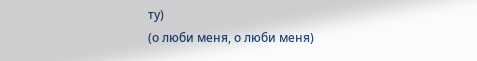ту)
(о люби меня, о люби меня)